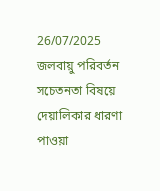26/07/2025
জলবায়ু পরিবর্তন সচেতনতা বিষয়ে দেয়ালিকার ধারণা পাওয়া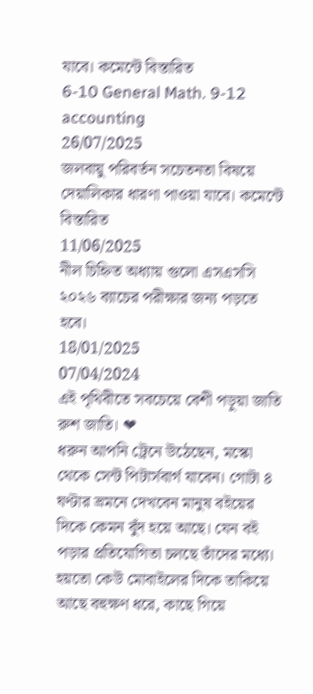যাবে। কমেন্টে বিস্তারিত
6-10 General Math. 9-12 accounting
26/07/2025
জলবায়ু পরিবর্তন সচেতনতা বিষয়ে দেয়ালিকার ধারণা পাওয়া যাবে। কমেন্টে বিস্তারিত
11/06/2025
নীল চিহ্নিত অধ্যায় গুলো এসএসসি ২০২৬ ব্যাচের পরীক্ষার জন্য পড়তে হবে।
18/01/2025
07/04/2024
এই পৃথিবীতে সবচেয়ে বেশী পড়ুয়া জাতি রুশ জাতি। ❤
ধরুন আপনি ট্রেনে উঠেছেন, মস্কো থেকে সেন্ট পিটার্সবার্গ যাবেন। গোটা ৪ ঘণ্টার ভ্রমনে দেখবেন মানুষ বইয়ের দিকে কেমন বুঁদ হয়ে আছে। যেন বই পড়ার প্রতিযোগিতা চলছে তাঁদের মধ্যে। হয়তো কেউ মোবাইলের দিকে তাকিয়ে আছে বহুক্ষণ ধরে, কাছে গিয়ে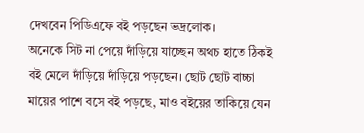দেখবেন পিডিএফে বই পড়ছেন ভদ্রলোক।
অনেকে সিট না পেয়ে দাঁড়িয়ে যাচ্ছেন অথচ হাতে ঠিকই বই মেলে দাঁড়িয়ে দাঁড়িয়ে পড়ছেন। ছোট ছোট বাচ্চা মায়ের পাশে বসে বই পড়ছে, মাও বইয়ের তাকিয়ে যেন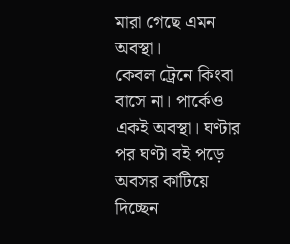মারা গেছে এমন অবস্থা।
কেবল ট্রেনে কিংবা বাসে না। পার্কেও একই অবস্থা। ঘণ্টার পর ঘণ্টা বই পড়ে অবসর কাটিয়ে দিচ্ছেন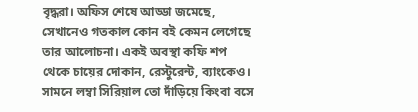বৃদ্ধরা। অফিস শেষে আড্ডা জমেছে, সেখানেও গতকাল কোন বই কেমন লেগেছে তার আলোচনা। একই অবস্থা কফি শপ থেকে চায়ের দোকান, রেস্টুরেন্ট, ব্যাংকেও। সামনে লম্বা সিরিয়াল তো দাঁড়িয়ে কিংবা বসে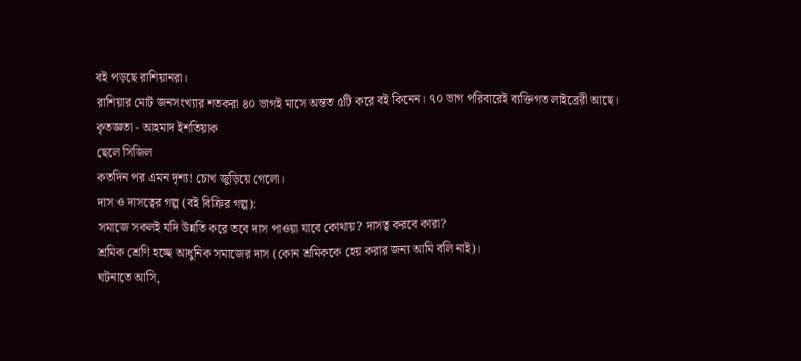বই পড়ছে রাশিয়ানরা।
রাশিয়ার মোট জনসংখ্যার শতকরা ৪০ ভাগই মাসে অন্তত ৫টি করে বই কিনেন। ৭০ ভাগ পরিবারেই ব্যক্তিগত লাইব্রেরী আছে।
কৃতজ্ঞতা - আহমাদ ইশতিয়াক
ছেলে সিজিল
কতদিন পর এমন দৃশ্য! চোখ জুড়িয়ে গেলো।
দাস ও দাসত্বের গল্প (বই বিক্রির গল্প):
সমাজে সকলই যদি উন্নতি করে তবে দাস পাওয়া যাবে কোথায়? দাসত্ব করবে কারা?
শ্রমিক শ্রেণি হচ্ছে আধুনিক সমাজের দাস (কোন শ্রমিককে হেয় করার জন্য আমি বলি নাই)।
ঘটনাতে আসি,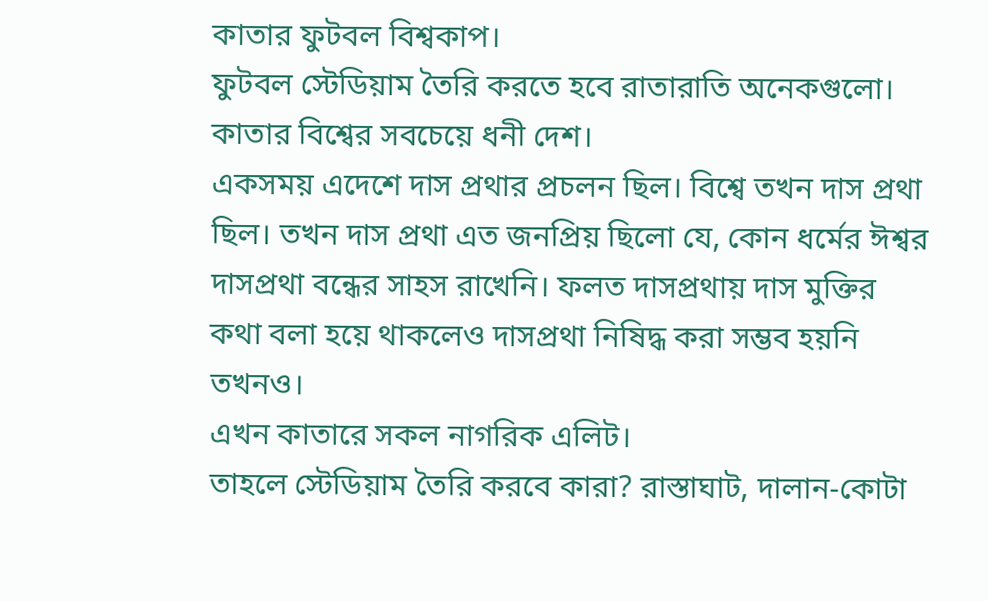কাতার ফুটবল বিশ্বকাপ।
ফুটবল স্টেডিয়াম তৈরি করতে হবে রাতারাতি অনেকগুলো।
কাতার বিশ্বের সবচেয়ে ধনী দেশ।
একসময় এদেশে দাস প্রথার প্রচলন ছিল। বিশ্বে তখন দাস প্রথা ছিল। তখন দাস প্রথা এত জনপ্রিয় ছিলো যে, কোন ধর্মের ঈশ্বর দাসপ্রথা বন্ধের সাহস রাখেনি। ফলত দাসপ্রথায় দাস মুক্তির কথা বলা হয়ে থাকলেও দাসপ্রথা নিষিদ্ধ করা সম্ভব হয়নি তখনও।
এখন কাতারে সকল নাগরিক এলিট।
তাহলে স্টেডিয়াম তৈরি করবে কারা? রাস্তাঘাট, দালান-কোটা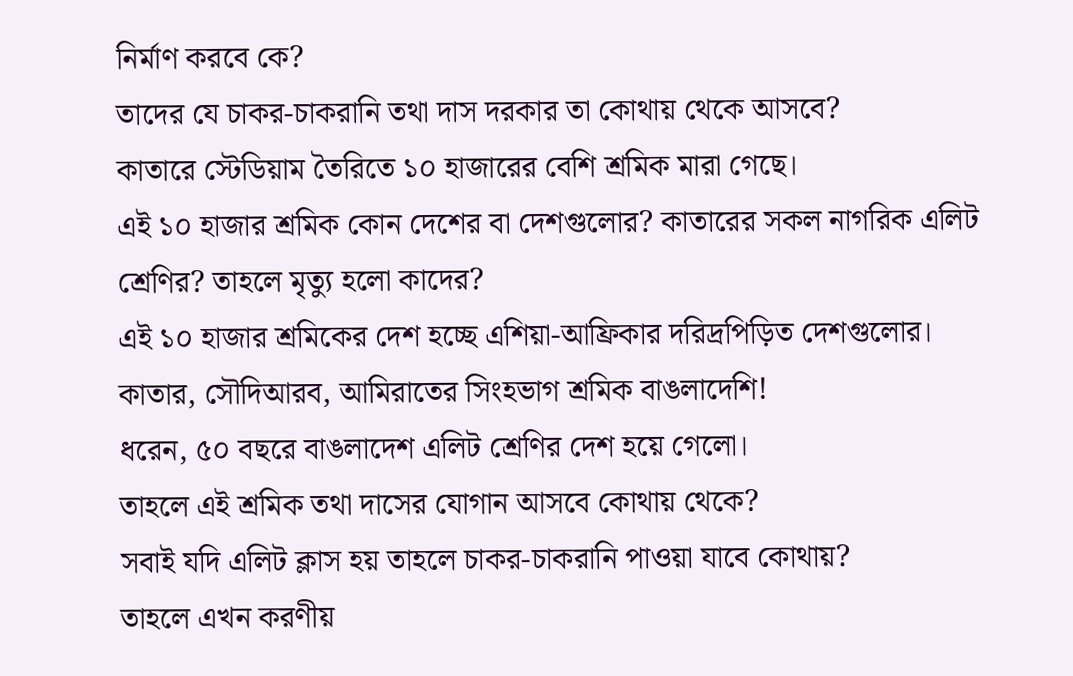নির্মাণ করবে কে?
তাদের যে চাকর-চাকরানি তথা দাস দরকার তা কোথায় থেকে আসবে?
কাতারে স্টেডিয়াম তৈরিতে ১০ হাজারের বেশি শ্রমিক মারা গেছে।
এই ১০ হাজার শ্রমিক কোন দেশের বা দেশগুলোর? কাতারের সকল নাগরিক এলিট শ্রেণির? তাহলে মৃত্যু হলো কাদের?
এই ১০ হাজার শ্রমিকের দেশ হচ্ছে এশিয়া-আফ্রিকার দরিদ্রপিড়িত দেশগুলোর।
কাতার, সৌদিআরব, আমিরাতের সিংহভাগ শ্রমিক বাঙলাদেশি!
ধরেন, ৫০ বছরে বাঙলাদেশ এলিট শ্রেণির দেশ হয়ে গেলো।
তাহলে এই শ্রমিক তথা দাসের যোগান আসবে কোথায় থেকে?
সবাই যদি এলিট ক্লাস হয় তাহলে চাকর-চাকরানি পাওয়া যাবে কোথায়?
তাহলে এখন করণীয়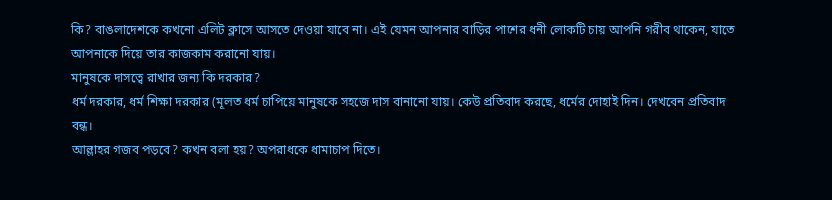কি? বাঙলাদেশকে কখনো এলিট ক্লাসে আসতে দেওয়া যাবে না। এই যেমন আপনার বাড়ির পাশের ধনী লোকটি চায় আপনি গরীব থাকেন, যাতে আপনাকে দিয়ে তার কাজকাম করানো যায়।
মানুষকে দাসত্বে রাখার জন্য কি দরকার?
ধর্ম দরকার, ধর্ম শিক্ষা দরকার (মূলত ধর্ম চাপিয়ে মানুষকে সহজে দাস বানানো যায়। কেউ প্রতিবাদ করছে, ধর্মের দোহাই দিন। দেখবেন প্রতিবাদ বন্ধ।
আল্লাহর গজব পড়বে? কখন বলা হয়? অপরাধকে ধামাচাপ দিতে।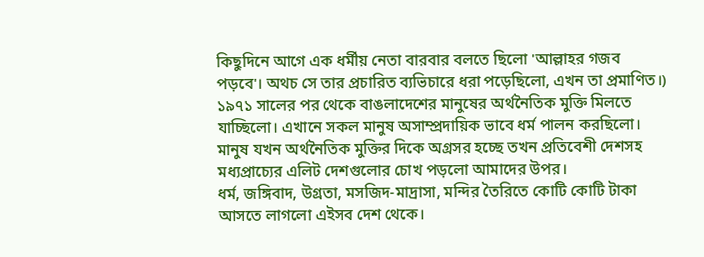কিছুদিনে আগে এক ধর্মীয় নেতা বারবার বলতে ছিলো 'আল্লাহর গজব পড়বে'। অথচ সে তার প্রচারিত ব্যভিচারে ধরা পড়েছিলো, এখন তা প্রমাণিত।)
১৯৭১ সালের পর থেকে বাঙলাদেশের মানুষের অর্থনৈতিক মুক্তি মিলতে যাচ্ছিলো। এখানে সকল মানুষ অসাম্প্রদায়িক ভাবে ধর্ম পালন করছিলো।
মানুষ যখন অর্থনৈতিক মুক্তির দিকে অগ্রসর হচ্ছে তখন প্রতিবেশী দেশসহ মধ্যপ্রাচ্যের এলিট দেশগুলোর চোখ পড়লো আমাদের উপর।
ধর্ম, জঙ্গিবাদ, উগ্রতা, মসজিদ-মাদ্রাসা, মন্দির তৈরিতে কোটি কোটি টাকা আসতে লাগলো এইসব দেশ থেকে।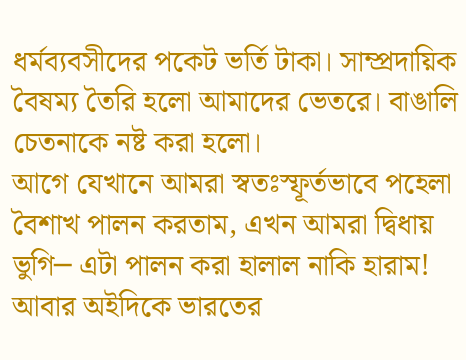ধর্মব্যবসীদের পকেট ভর্তি টাকা। সাম্প্রদায়িক বৈষম্য তৈরি হলো আমাদের ভেতরে। বাঙালি চেতনাকে নষ্ট করা হলো।
আগে যেখানে আমরা স্বতঃস্ফূর্তভাবে পহেলা বৈশাখ পালন করতাম, এখন আমরা দ্বিধায় ভুগি─ এটা পালন করা হালাল নাকি হারাম!
আবার অইদিকে ভারতের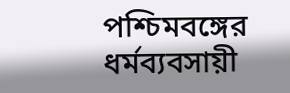পশ্চিমবঙ্গের ধর্মব্যবসায়ী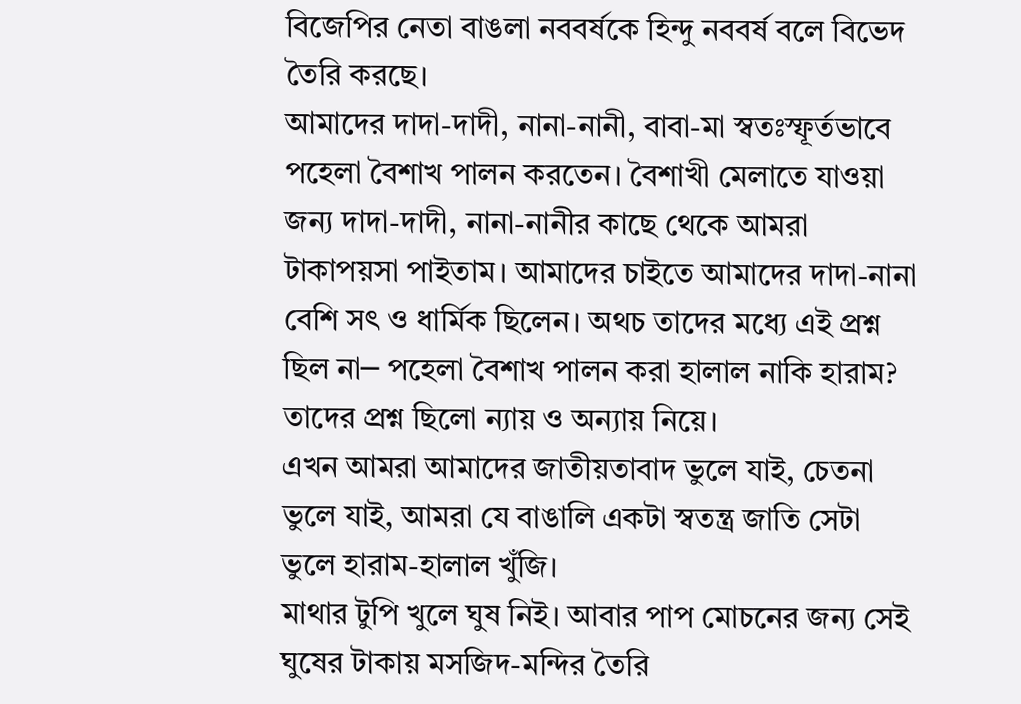বিজেপির নেতা বাঙলা নববর্ষকে হিন্দু নববর্ষ বলে বিভেদ তৈরি করছে।
আমাদের দাদা-দাদী, নানা-নানী, বাবা-মা স্বতঃস্ফূর্তভাবে পহেলা বৈশাখ পালন করতেন। বৈশাখী মেলাতে যাওয়া জন্য দাদা-দাদী, নানা-নানীর কাছে থেকে আমরা টাকাপয়সা পাইতাম। আমাদের চাইতে আমাদের দাদা-নানা বেশি সৎ ও ধার্মিক ছিলেন। অথচ তাদের মধ্যে এই প্রশ্ন ছিল না─ পহেলা বৈশাখ পালন করা হালাল নাকি হারাম? তাদের প্রশ্ন ছিলো ন্যায় ও অন্যায় নিয়ে।
এখন আমরা আমাদের জাতীয়তাবাদ ভুলে যাই, চেতনা ভুলে যাই, আমরা যে বাঙালি একটা স্বতন্ত্র জাতি সেটা ভুলে হারাম-হালাল খুঁজি।
মাথার টুপি খুলে ঘুষ নিই। আবার পাপ মোচনের জন্য সেই ঘুষের টাকায় মসজিদ-মন্দির তৈরি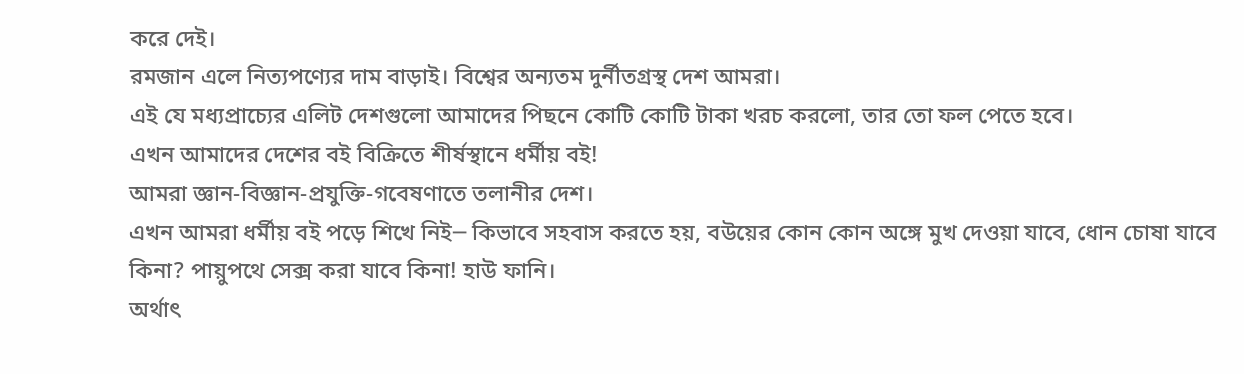করে দেই।
রমজান এলে নিত্যপণ্যের দাম বাড়াই। বিশ্বের অন্যতম দুর্নীতগ্রস্থ দেশ আমরা।
এই যে মধ্যপ্রাচ্যের এলিট দেশগুলো আমাদের পিছনে কোটি কোটি টাকা খরচ করলো, তার তো ফল পেতে হবে।
এখন আমাদের দেশের বই বিক্রিতে শীর্ষস্থানে ধর্মীয় বই!
আমরা জ্ঞান-বিজ্ঞান-প্রযুক্তি-গবেষণাতে তলানীর দেশ।
এখন আমরা ধর্মীয় বই পড়ে শিখে নিই─ কিভাবে সহবাস করতে হয়, বউয়ের কোন কোন অঙ্গে মুখ দেওয়া যাবে, ধোন চোষা যাবে কিনা? পায়ুপথে সেক্স করা যাবে কিনা! হাউ ফানি।
অর্থাৎ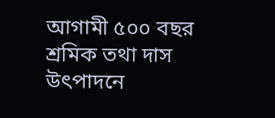আগামী ৫০০ বছর শ্রমিক তথা দাস উৎপাদনে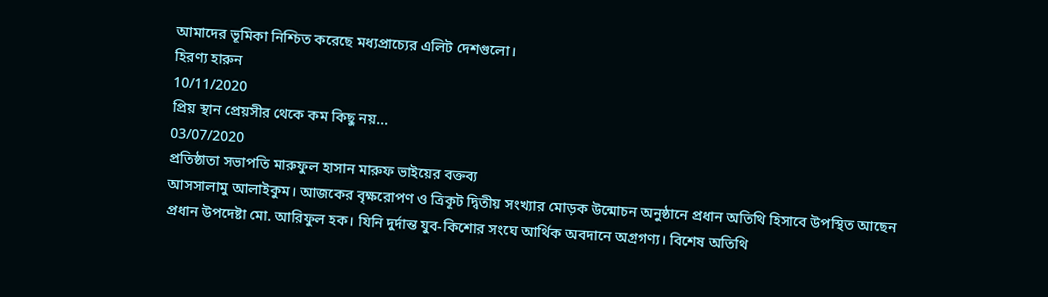আমাদের ভূমিকা নিশ্চিত করেছে মধ্যপ্রাচ্যের এলিট দেশগুলো।
হিরণ্য হারুন
10/11/2020
প্রিয় স্থান প্রেয়সীর থেকে কম কিছু নয়...
03/07/2020
প্রতিষ্ঠাতা সভাপতি মারুফুল হাসান মারুফ ভাইয়ের বক্তব্য
আসসালামু আলাইকুম। আজকের বৃক্ষরোপণ ও ত্রিকূট দ্বিতীয় সংখ্যার মোড়ক উন্মোচন অনুষ্ঠানে প্রধান অতিথি হিসাবে উপস্থিত আছেন প্রধান উপদেষ্টা মো. আরিফুল হক। যিনি দুর্দান্ত যুব-কিশোর সংঘে আর্থিক অবদানে অগ্রগণ্য। বিশেষ অতিথি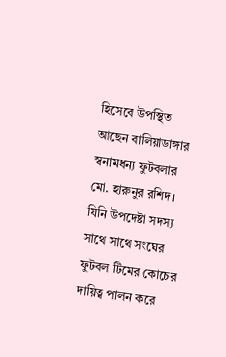হিসেবে উপস্থিত আছেন বালিয়াডাঙ্গার স্বনামধন্য ফুটবলার মো. হারুনুর রশিদ। যিনি উপদেষ্টা সদস্য সাথে সাথে সংঘের ফুটবল টিমের কোচের দায়িত্ব পালন করে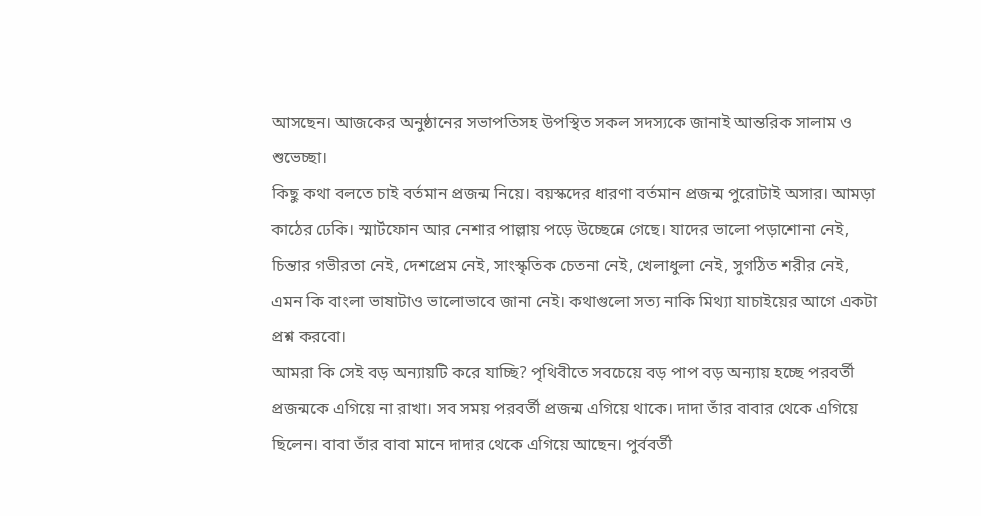আসছেন। আজকের অনুষ্ঠানের সভাপতিসহ উপস্থিত সকল সদস্যকে জানাই আন্তরিক সালাম ও শুভেচ্ছা।
কিছু কথা বলতে চাই বর্তমান প্রজন্ম নিয়ে। বয়স্কদের ধারণা বর্তমান প্রজন্ম পুরোটাই অসার। আমড়া কাঠের ঢেকি। স্মার্টফোন আর নেশার পাল্লায় পড়ে উচ্ছেন্নে গেছে। যাদের ভালো পড়াশোনা নেই, চিন্তার গভীরতা নেই, দেশপ্রেম নেই, সাংস্কৃতিক চেতনা নেই, খেলাধুলা নেই, সুগঠিত শরীর নেই, এমন কি বাংলা ভাষাটাও ভালোভাবে জানা নেই। কথাগুলো সত্য নাকি মিথ্যা যাচাইয়ের আগে একটা প্রশ্ন করবো।
আমরা কি সেই বড় অন্যায়টি করে যাচ্ছি? পৃথিবীতে সবচেয়ে বড় পাপ বড় অন্যায় হচ্ছে পরবর্তী প্রজন্মকে এগিয়ে না রাখা। সব সময় পরবর্তী প্রজন্ম এগিয়ে থাকে। দাদা তাঁর বাবার থেকে এগিয়ে ছিলেন। বাবা তাঁর বাবা মানে দাদার থেকে এগিয়ে আছেন। পুর্ববর্তী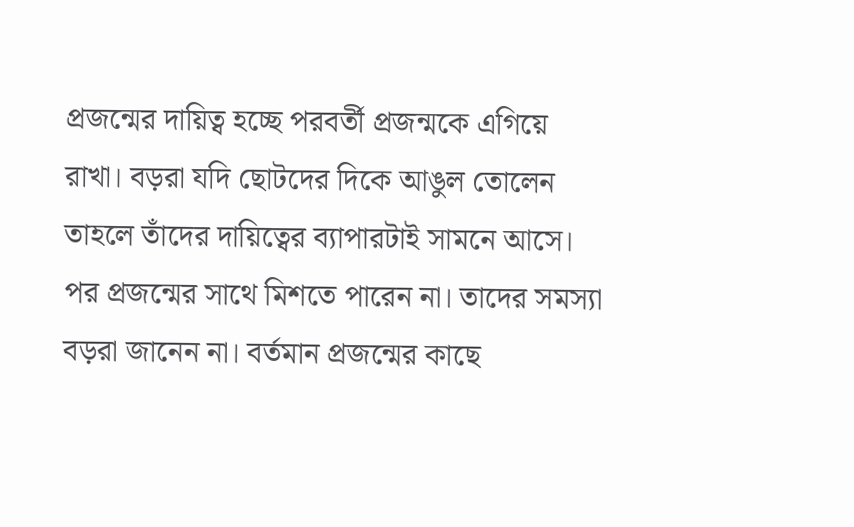প্রজন্মের দায়িত্ব হচ্ছে পরবর্তী প্রজন্মকে এগিয়ে রাখা। বড়রা যদি ছোটদের দিকে আঙুল তোলেন তাহলে তাঁদের দায়িত্বের ব্যাপারটাই সামনে আসে। পর প্রজন্মের সাথে মিশতে পারেন না। তাদের সমস্যা বড়রা জানেন না। বর্তমান প্রজন্মের কাছে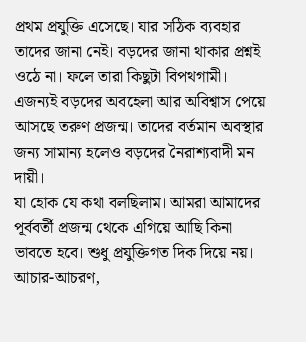প্রথম প্রযুক্তি এসেছে। যার সঠিক ব্যবহার তাদের জানা নেই। বড়দের জানা থাকার প্রশ্নই ওঠে না। ফলে তারা কিছুটা বিপথগামী। এজন্যই বড়দের অবহেলা আর অবিশ্বাস পেয়ে আসছে তরুণ প্রজন্ম। তাদের বর্তমান অবস্থার জন্য সামান্য হলেও বড়দের নৈরাশ্যবাদী মন দায়ী।
যা হোক যে কথা বলছিলাম। আমরা আমাদের পূর্ববর্তী প্রজন্ম থেকে এগিয়ে আছি কিনা ভাবতে হবে। শুধু প্রযুক্তিগত দিক দিয়ে নয়। আচার-আচরণ,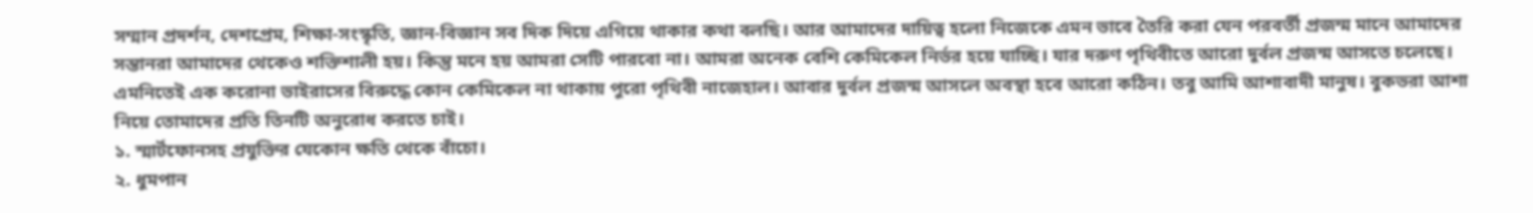সম্মান প্রদর্শন, দেশপ্রেম, শিক্ষা-সংস্কৃতি, জ্ঞান-বিজ্ঞান সব দিক দিয়ে এগিয়ে থাকার কথা বলছি। আর আমাদের দায়িত্ব হলো নিজেকে এমন ভাবে তৈরি করা যেন পরবর্তী প্রজন্ম মানে আমাদের সন্তানরা আমাদের থেকেও শক্তিশালী হয়। কিন্তু মনে হয় আমরা সেটি পারবো না। আমরা অনেক বেশি কেমিকেল নির্ভর হয়ে যাচ্ছি। যার দরুণ পৃথিবীতে আরো দুর্বল প্রজন্ম আসতে চলেছে। এমনিতেই এক করোনা ভাইরাসের বিরুদ্ধে কোন কেমিকেল না থাকায় পুরো পৃথিবী নাজেহাল। আবার দুর্বল প্রজন্ম আসলে অবস্থা হবে আরো কঠিন। তবু আমি আশাবাদী মানুষ। বুকভরা আশা নিয়ে তোমাদের প্রতি তিনটি অনুরোধ করতে চাই।
১. স্মার্টফোনসহ প্রযুক্তির যেকোন ক্ষতি থেকে বাঁচো।
২. ধুমপান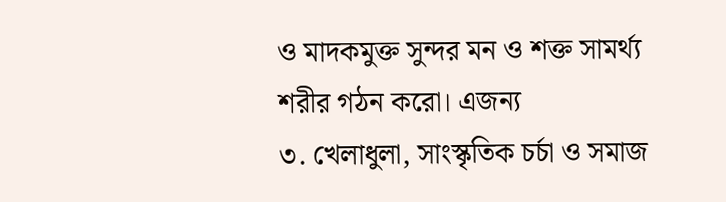ও মাদকমুক্ত সুন্দর মন ও শক্ত সামর্থ্য শরীর গঠন করো। এজন্য
৩. খেলাধুলা, সাংস্কৃতিক চর্চা ও সমাজ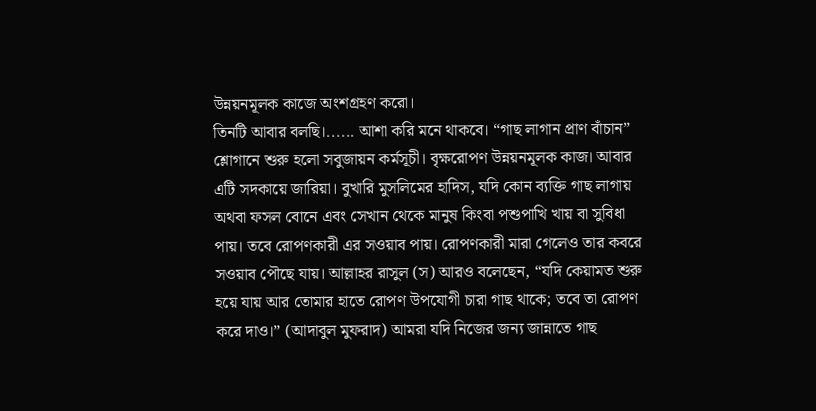উন্নয়নমূলক কাজে অংশগ্রহণ করো।
তিনটি আবার বলছি।...... আশা করি মনে থাকবে। “গাছ লাগান প্রাণ বাঁচান” শ্লোগানে শুরু হলো সবুজায়ন কর্মসূচী। বৃক্ষরোপণ উন্নয়নমূলক কাজ। আবার এটি সদকায়ে জারিয়া। বুখারি মুসলিমের হাদিস, যদি কোন ব্যক্তি গাছ লাগায় অথবা ফসল বোনে এবং সেখান থেকে মানুষ কিংবা পশুপাখি খায় বা সুবিধা পায়। তবে রোপণকারী এর সওয়াব পায়। রোপণকারী মারা গেলেও তার কবরে সওয়াব পৌছে যায়। আল্লাহর রাসুল (স) আরও বলেছেন, “যদি কেয়ামত শুরু হয়ে যায় আর তোমার হাতে রোপণ উপযোগী চারা গাছ থাকে; তবে তা রোপণ করে দাও।” (আদাবুল মুফরাদ) আমরা যদি নিজের জন্য জান্নাতে গাছ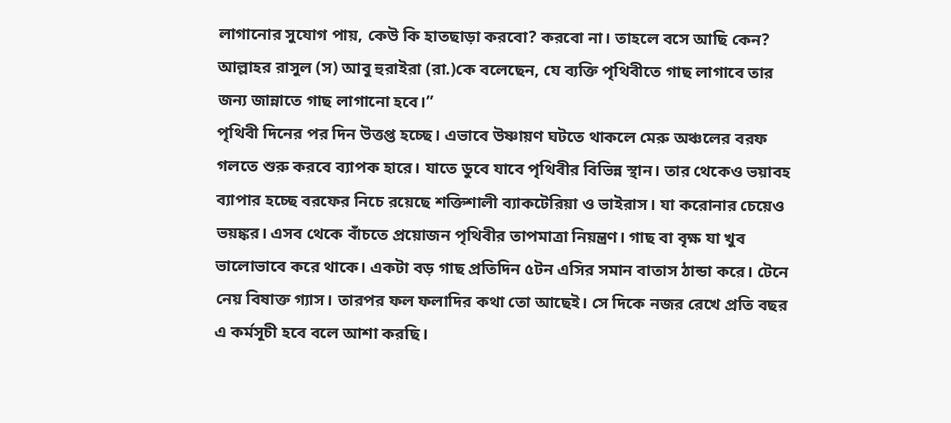লাগানোর সুযোগ পায়, কেউ কি হাতছাড়া করবো? করবো না। তাহলে বসে আছি কেন? আল্লাহর রাসুল (স) আবু হুরাইরা (রা.)কে বলেছেন, যে ব্যক্তি পৃথিবীতে গাছ লাগাবে তার জন্য জান্নাতে গাছ লাগানো হবে।”
পৃথিবী দিনের পর দিন উত্তপ্ত হচ্ছে। এভাবে উষ্ণায়ণ ঘটতে থাকলে মেরু অঞ্চলের বরফ গলতে শুরু করবে ব্যাপক হারে। যাতে ডুবে যাবে পৃথিবীর বিভিন্ন স্থান। তার থেকেও ভয়াবহ ব্যাপার হচ্ছে বরফের নিচে রয়েছে শক্তিশালী ব্যাকটেরিয়া ও ভাইরাস। যা করোনার চেয়েও ভয়ঙ্কর। এসব থেকে বাঁচতে প্রয়োজন পৃথিবীর তাপমাত্রা নিয়ন্ত্রণ। গাছ বা বৃক্ষ যা খুব ভালোভাবে করে থাকে। একটা বড় গাছ প্রতিদিন ৫টন এসির সমান বাতাস ঠান্ডা করে। টেনে নেয় বিষাক্ত গ্যাস। তারপর ফল ফলাদির কথা তো আছেই। সে দিকে নজর রেখে প্রতি বছর এ কর্মসূচী হবে বলে আশা করছি।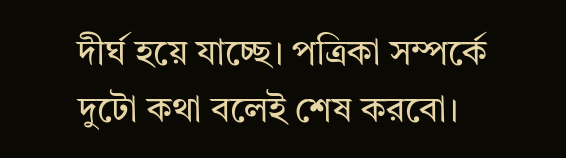দীর্ঘ হয়ে যাচ্ছে। পত্রিকা সম্পর্কে দুটো কথা বলেই শেষ করবো।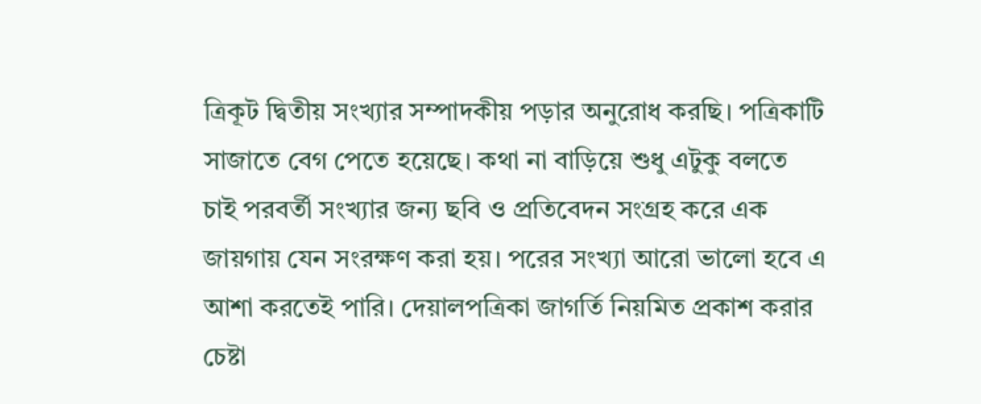ত্রিকূট দ্বিতীয় সংখ্যার সম্পাদকীয় পড়ার অনুরোধ করছি। পত্রিকাটি সাজাতে বেগ পেতে হয়েছে। কথা না বাড়িয়ে শুধু এটুকু বলতে চাই পরবর্তী সংখ্যার জন্য ছবি ও প্রতিবেদন সংগ্রহ করে এক জায়গায় যেন সংরক্ষণ করা হয়। পরের সংখ্যা আরো ভালো হবে এ আশা করতেই পারি। দেয়ালপত্রিকা জাগর্তি নিয়মিত প্রকাশ করার চেষ্টা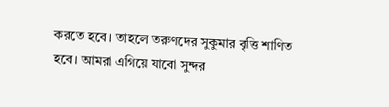করতে হবে। তাহলে তরুণদের সুকুমার বৃত্তি শাণিত হবে। আমরা এগিয়ে যাবো সুন্দর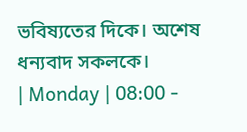ভবিষ্যতের দিকে। অশেষ ধন্যবাদ সকলকে।
| Monday | 08:00 -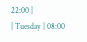22:00 |
| Tuesday | 08:00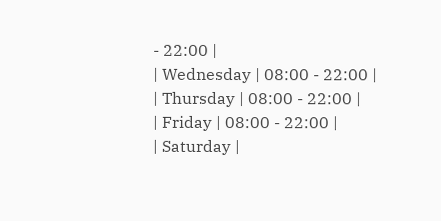- 22:00 |
| Wednesday | 08:00 - 22:00 |
| Thursday | 08:00 - 22:00 |
| Friday | 08:00 - 22:00 |
| Saturday |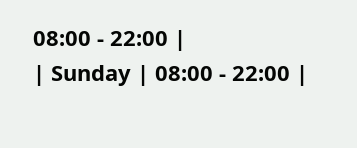08:00 - 22:00 |
| Sunday | 08:00 - 22:00 |